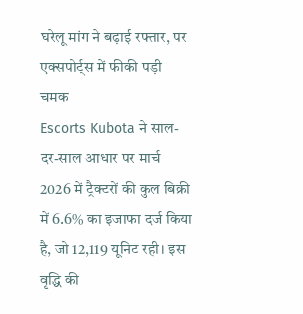घरेलू मांग ने बढ़ाई रफ्तार, पर एक्सपोर्ट्स में फीकी पड़ी चमक
Escorts Kubota ने साल-दर-साल आधार पर मार्च 2026 में ट्रैक्टरों की कुल बिक्री में 6.6% का इजाफा दर्ज किया है, जो 12,119 यूनिट रही। इस वृद्धि की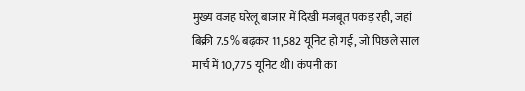मुख्य वजह घरेलू बाजार में दिखी मजबूत पकड़ रही, जहां बिक्री 7.5% बढ़कर 11,582 यूनिट हो गई, जो पिछले साल मार्च में 10,775 यूनिट थी। कंपनी का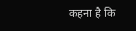कहना है कि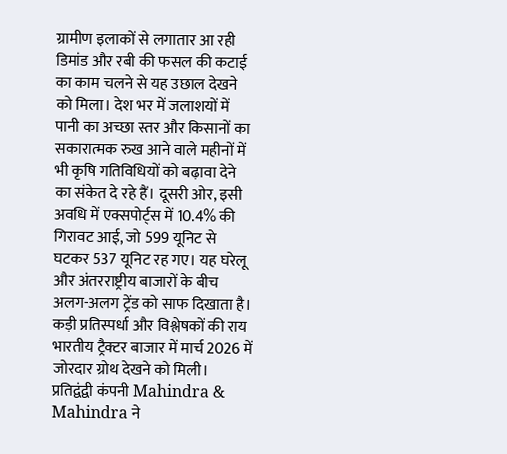ग्रामीण इलाकों से लगातार आ रही डिमांड और रबी की फसल की कटाई का काम चलने से यह उछाल देखने को मिला। देश भर में जलाशयों में पानी का अच्छा स्तर और किसानों का सकारात्मक रुख आने वाले महीनों में भी कृषि गतिविधियों को बढ़ावा देने का संकेत दे रहे हैं। दूसरी ओर, इसी अवधि में एक्सपोर्ट्स में 10.4% की गिरावट आई, जो 599 यूनिट से घटकर 537 यूनिट रह गए। यह घरेलू और अंतरराष्ट्रीय बाजारों के बीच अलग-अलग ट्रेंड को साफ दिखाता है।
कड़ी प्रतिस्पर्धा और विश्लेषकों की राय
भारतीय ट्रैक्टर बाजार में मार्च 2026 में जोरदार ग्रोथ देखने को मिली। प्रतिद्वंद्वी कंपनी Mahindra & Mahindra ने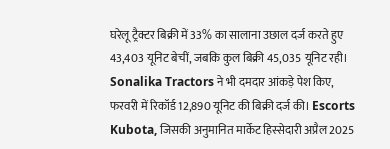घरेलू ट्रैक्टर बिक्री में 33% का सालाना उछाल दर्ज करते हुए 43,403 यूनिट बेचीं, जबकि कुल बिक्री 45,035 यूनिट रही। Sonalika Tractors ने भी दमदार आंकड़े पेश किए, फरवरी में रिकॉर्ड 12,890 यूनिट की बिक्री दर्ज की। Escorts Kubota, जिसकी अनुमानित मार्केट हिस्सेदारी अप्रैल 2025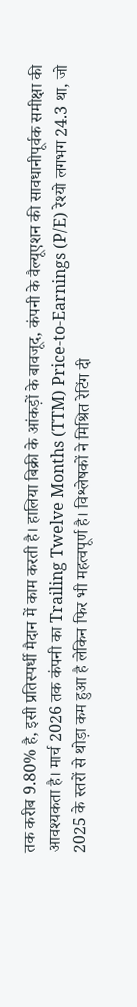तक करीब 9.80% है, इसी प्रतिस्पर्धी मैदान में काम करती है। हालिया बिक्री के आंकड़ों के बावजूद, कंपनी के वैल्यूएशन की सावधानीपूर्वक समीक्षा की आवश्यकता है। मार्च 2026 तक कंपनी का Trailing Twelve Months (TTM) Price-to-Earnings (P/E) रेश्यो लगभग 24.3 था, जो 2025 के स्तरों से थोड़ा कम हुआ है लेकिन फिर भी महत्वपूर्ण है। विश्लेषकों ने मिश्रित रेटिंग दी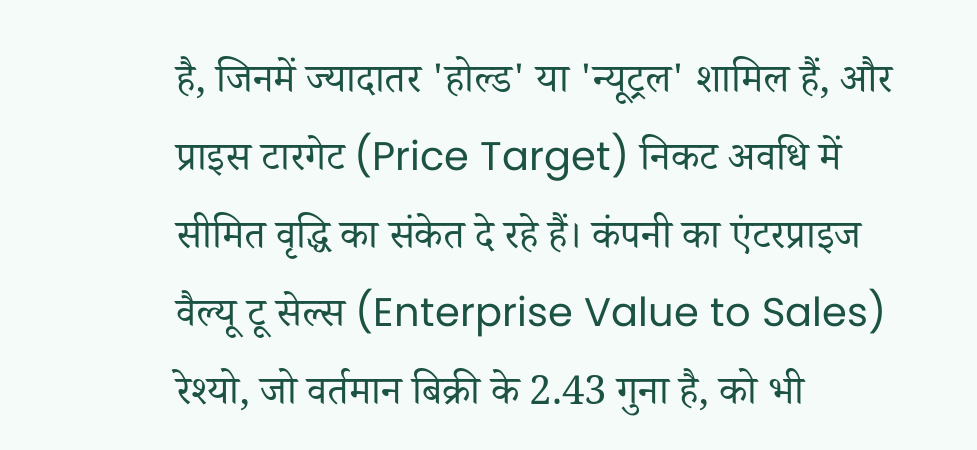है, जिनमें ज्यादातर 'होल्ड' या 'न्यूट्रल' शामिल हैं, और प्राइस टारगेट (Price Target) निकट अवधि में सीमित वृद्धि का संकेत दे रहे हैं। कंपनी का एंटरप्राइज वैल्यू टू सेल्स (Enterprise Value to Sales) रेश्यो, जो वर्तमान बिक्री के 2.43 गुना है, को भी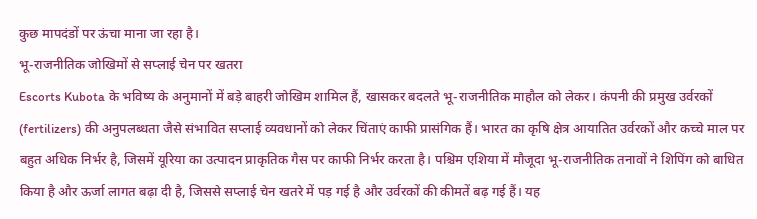कुछ मापदंडों पर ऊंचा माना जा रहा है।
भू-राजनीतिक जोखिमों से सप्लाई चेन पर खतरा
Escorts Kubota के भविष्य के अनुमानों में बड़े बाहरी जोखिम शामिल हैं, खासकर बदलते भू-राजनीतिक माहौल को लेकर। कंपनी की प्रमुख उर्वरकों (fertilizers) की अनुपलब्धता जैसे संभावित सप्लाई व्यवधानों को लेकर चिंताएं काफी प्रासंगिक हैं। भारत का कृषि क्षेत्र आयातित उर्वरकों और कच्चे माल पर बहुत अधिक निर्भर है, जिसमें यूरिया का उत्पादन प्राकृतिक गैस पर काफी निर्भर करता है। पश्चिम एशिया में मौजूदा भू-राजनीतिक तनावों ने शिपिंग को बाधित किया है और ऊर्जा लागत बढ़ा दी है, जिससे सप्लाई चेन खतरे में पड़ गई है और उर्वरकों की कीमतें बढ़ गई हैं। यह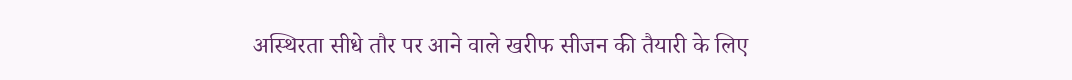अस्थिरता सीधे तौर पर आने वाले खरीफ सीजन की तैयारी के लिए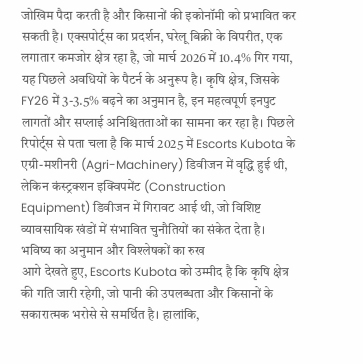जोखिम पैदा करती है और किसानों की इकोनॉमी को प्रभावित कर सकती है। एक्सपोर्ट्स का प्रदर्शन, घरेलू बिक्री के विपरीत, एक लगातार कमजोर क्षेत्र रहा है, जो मार्च 2026 में 10.4% गिर गया, यह पिछले अवधियों के पैटर्न के अनुरूप है। कृषि क्षेत्र, जिसके FY26 में 3-3.5% बढ़ने का अनुमान है, इन महत्वपूर्ण इनपुट लागतों और सप्लाई अनिश्चितताओं का सामना कर रहा है। पिछले रिपोर्ट्स से पता चला है कि मार्च 2025 में Escorts Kubota के एग्री-मशीनरी (Agri-Machinery) डिवीजन में वृद्धि हुई थी, लेकिन कंस्ट्रक्शन इक्विपमेंट (Construction Equipment) डिवीजन में गिरावट आई थी, जो विशिष्ट व्यावसायिक खंडों में संभावित चुनौतियों का संकेत देता है।
भविष्य का अनुमान और विश्लेषकों का रुख
आगे देखते हुए, Escorts Kubota को उम्मीद है कि कृषि क्षेत्र की गति जारी रहेगी, जो पानी की उपलब्धता और किसानों के सकारात्मक भरोसे से समर्थित है। हालांकि,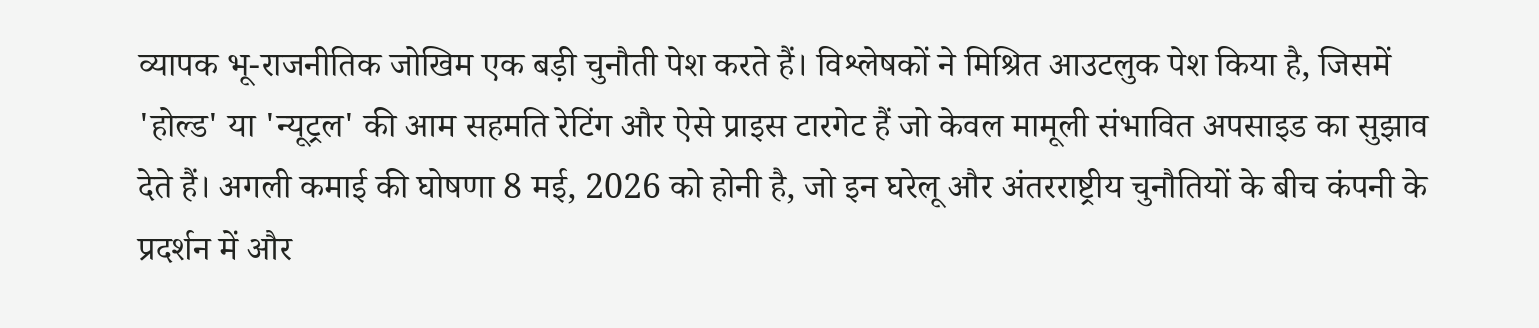व्यापक भू-राजनीतिक जोखिम एक बड़ी चुनौती पेश करते हैं। विश्लेषकों ने मिश्रित आउटलुक पेश किया है, जिसमें 'होल्ड' या 'न्यूट्रल' की आम सहमति रेटिंग और ऐसे प्राइस टारगेट हैं जो केवल मामूली संभावित अपसाइड का सुझाव देते हैं। अगली कमाई की घोषणा 8 मई, 2026 को होनी है, जो इन घरेलू और अंतरराष्ट्रीय चुनौतियों के बीच कंपनी के प्रदर्शन में और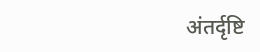अंतर्दृष्टि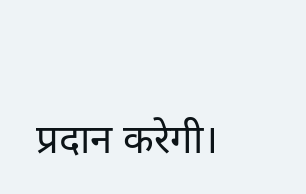प्रदान करेगी।